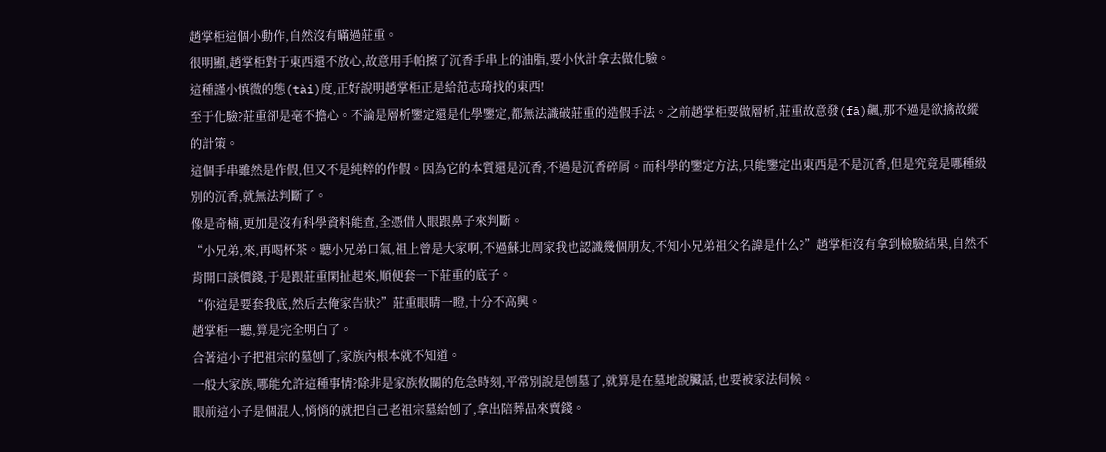趙掌柜這個小動作,自然沒有瞞過莊重。
很明顯,趙掌柜對于東西還不放心,故意用手帕擦了沉香手串上的油脂,要小伙計拿去做化驗。
這種謹小慎微的態(tài)度,正好說明趙掌柜正是給范志琦找的東西!
至于化驗?莊重卻是毫不擔心。不論是層析鑒定還是化學鑒定,都無法識破莊重的造假手法。之前趙掌柜要做層析,莊重故意發(fā)飆,那不過是欲擒故縱的計策。
這個手串雖然是作假,但又不是純粹的作假。因為它的本質還是沉香,不過是沉香碎屑。而科學的鑒定方法,只能鑒定出東西是不是沉香,但是究竟是哪種級別的沉香,就無法判斷了。
像是奇楠,更加是沒有科學資料能查,全憑借人眼跟鼻子來判斷。
“小兄弟,來,再喝杯茶。聽小兄弟口氣,祖上曾是大家啊,不過蘇北周家我也認識幾個朋友,不知小兄弟祖父名諱是什么?”趙掌柜沒有拿到檢驗結果,自然不肯開口談價錢,于是跟莊重閑扯起來,順便套一下莊重的底子。
“你這是要套我底,然后去俺家告狀?”莊重眼睛一瞪,十分不高興。
趙掌柜一聽,算是完全明白了。
合著這小子把祖宗的墓刨了,家族內根本就不知道。
一般大家族,哪能允許這種事情?除非是家族攸關的危急時刻,平常別說是刨墓了,就算是在墓地說臟話,也要被家法伺候。
眼前這小子是個混人,悄悄的就把自己老祖宗墓給刨了,拿出陪葬品來賣錢。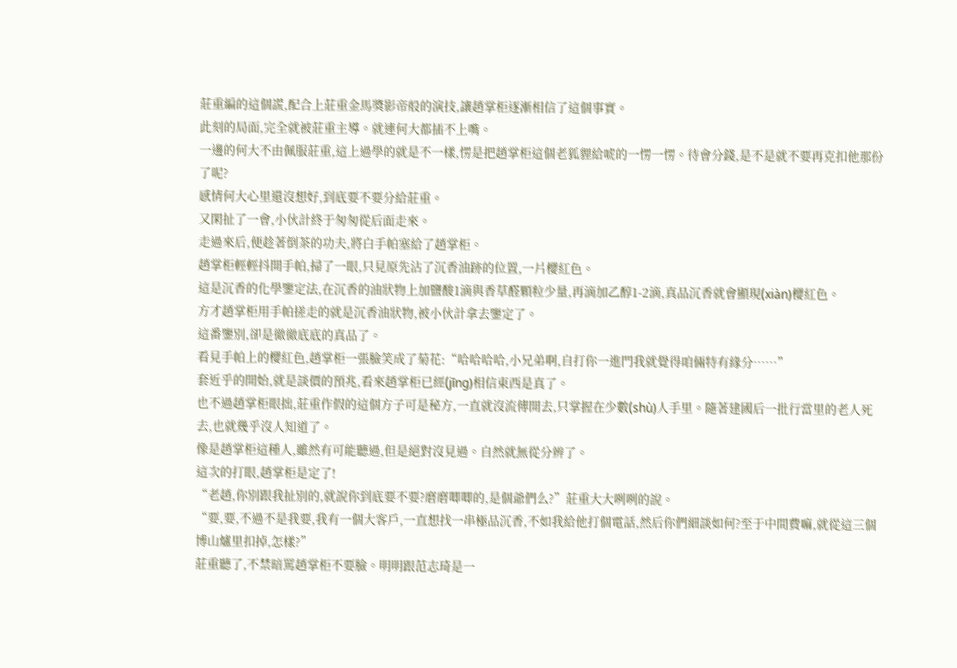莊重編的這個謊,配合上莊重金馬獎影帝般的演技,讓趙掌柜逐漸相信了這個事實。
此刻的局面,完全就被莊重主導。就連何大都插不上嘴。
一邊的何大不由佩服莊重,這上過學的就是不一樣,愣是把趙掌柜這個老狐貍給唬的一愣一愣。待會分錢,是不是就不要再克扣他那份了呢?
感情何大心里還沒想好,到底要不要分給莊重。
又閑扯了一會,小伙計終于匆匆從后面走來。
走過來后,便趁著倒茶的功夫,將白手帕塞給了趙掌柜。
趙掌柜輕輕抖開手帕,掃了一眼,只見原先沾了沉香油跡的位置,一片櫻紅色。
這是沉香的化學鑒定法,在沉香的油狀物上加鹽酸1滴與香草醛顆粒少量,再滴加乙醇1-2滴,真品沉香就會顯現(xiàn)櫻紅色。
方才趙掌柜用手帕搓走的就是沉香油狀物,被小伙計拿去鑒定了。
這番鑒別,卻是徹徹底底的真品了。
看見手帕上的櫻紅色,趙掌柜一張臉笑成了菊花:“哈哈哈哈,小兄弟啊,自打你一進門我就覺得咱倆特有緣分……”
套近乎的開始,就是談價的預兆,看來趙掌柜已經(jīng)相信東西是真了。
也不過趙掌柜眼拙,莊重作假的這個方子可是秘方,一直就沒流傳開去,只掌握在少數(shù)人手里。隨著建國后一批行當里的老人死去,也就幾乎沒人知道了。
像是趙掌柜這種人,雖然有可能聽過,但是絕對沒見過。自然就無從分辨了。
這次的打眼,趙掌柜是定了!
“老趙,你別跟我扯別的,就說你到底要不要?磨磨唧唧的,是個爺們么?”莊重大大咧咧的說。
“要,要,不過不是我要,我有一個大客戶,一直想找一串極品沉香,不如我給他打個電話,然后你們細談如何?至于中間費嘛,就從這三個博山爐里扣掉,怎樣?”
莊重聽了,不禁暗罵趙掌柜不要臉。明明跟范志琦是一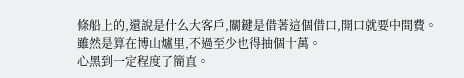條船上的,還說是什么大客戶,關鍵是借著這個借口,開口就要中間費。
雖然是算在博山爐里,不過至少也得抽個十萬。
心黑到一定程度了簡直。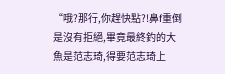“哦?那行,你趕快點?!鼻f重倒是沒有拒絕,畢竟最終釣的大魚是范志琦,得要范志琦上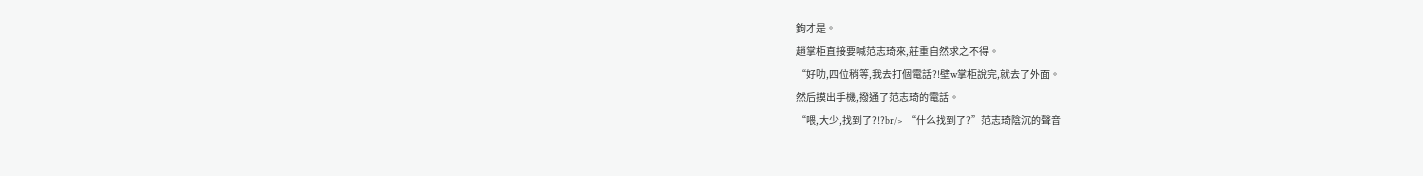鉤才是。
趙掌柜直接要喊范志琦來,莊重自然求之不得。
“好叻,四位稍等,我去打個電話?!壁w掌柜說完,就去了外面。
然后摸出手機,撥通了范志琦的電話。
“喂,大少,找到了?!?br/> “什么找到了?”范志琦陰沉的聲音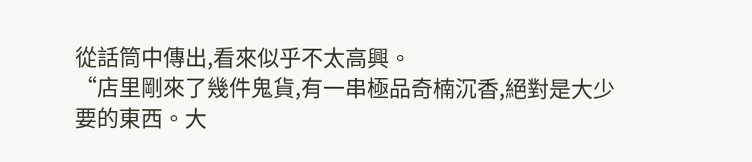從話筒中傳出,看來似乎不太高興。
“店里剛來了幾件鬼貨,有一串極品奇楠沉香,絕對是大少要的東西。大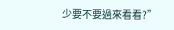少要不要過來看看?”